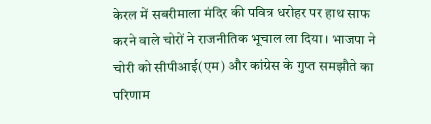केरल में सबरीमाला मंदिर की पवित्र धरोहर पर हाथ साफ करने वाले चोरों ने राजनीतिक भूचाल ला दिया। भाजपा ने चोरी को सीपीआई(एम) और कांग्रेस के गुप्त समझौते का परिणाम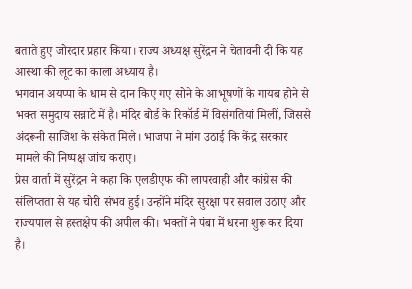बताते हुए जोरदार प्रहार किया। राज्य अध्यक्ष सुरेंद्रन ने चेतावनी दी कि यह आस्था की लूट का काला अध्याय है।
भगवान अयप्पा के धाम से दान किए गए सोने के आभूषणों के गायब होने से भक्त समुदाय सन्नाटे में है। मंदिर बोर्ड के रिकॉर्ड में विसंगतियां मिलीं, जिससे अंदरूनी साजिश के संकेत मिले। भाजपा ने मांग उठाई कि केंद्र सरकार मामले की निष्पक्ष जांच कराए।
प्रेस वार्ता में सुरेंद्रन ने कहा कि एलडीएफ की लापरवाही और कांग्रेस की संलिप्तता से यह चोरी संभव हुई। उन्होंने मंदिर सुरक्षा पर सवाल उठाए और राज्यपाल से हस्तक्षेप की अपील की। भक्तों ने पंबा में धरना शुरू कर दिया है।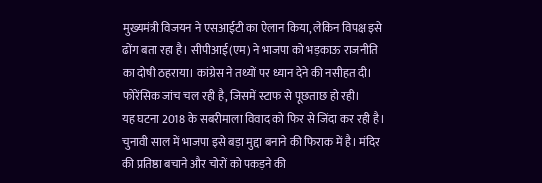मुख्यमंत्री विजयन ने एसआईटी का ऐलान किया, लेकिन विपक्ष इसे ढोंग बता रहा है। सीपीआई(एम) ने भाजपा को भड़काऊ राजनीति का दोषी ठहराया। कांग्रेस ने तथ्यों पर ध्यान देने की नसीहत दी। फोरेंसिक जांच चल रही है, जिसमें स्टाफ से पूछताछ हो रही।
यह घटना 2018 के सबरीमाला विवाद को फिर से जिंदा कर रही है। चुनावी साल में भाजपा इसे बड़ा मुद्दा बनाने की फिराक में है। मंदिर की प्रतिष्ठा बचाने और चोरों को पकड़ने की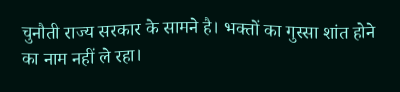चुनौती राज्य सरकार के सामने है। भक्तों का गुस्सा शांत होने का नाम नहीं ले रहा।